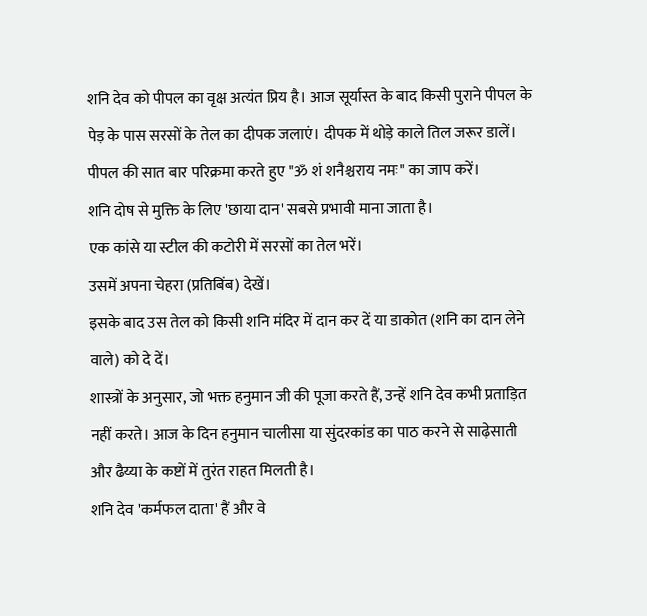शनि देव को पीपल का वृक्ष अत्यंत प्रिय है। आज सूर्यास्त के बाद किसी पुराने पीपल के पेड़ के पास सरसों के तेल का दीपक जलाएं। दीपक में थोड़े काले तिल जरूर डालें। पीपल की सात बार परिक्रमा करते हुए "ॐ शं शनैश्चराय नमः" का जाप करें।
शनि दोष से मुक्ति के लिए 'छाया दान' सबसे प्रभावी माना जाता है।
एक कांसे या स्टील की कटोरी में सरसों का तेल भरें।
उसमें अपना चेहरा (प्रतिबिंब) देखें।
इसके बाद उस तेल को किसी शनि मंदिर में दान कर दें या डाकोत (शनि का दान लेने वाले) को दे दें।
शास्त्रों के अनुसार, जो भक्त हनुमान जी की पूजा करते हैं, उन्हें शनि देव कभी प्रताड़ित नहीं करते। आज के दिन हनुमान चालीसा या सुंदरकांड का पाठ करने से साढ़ेसाती और ढैय्या के कष्टों में तुरंत राहत मिलती है।
शनि देव 'कर्मफल दाता' हैं और वे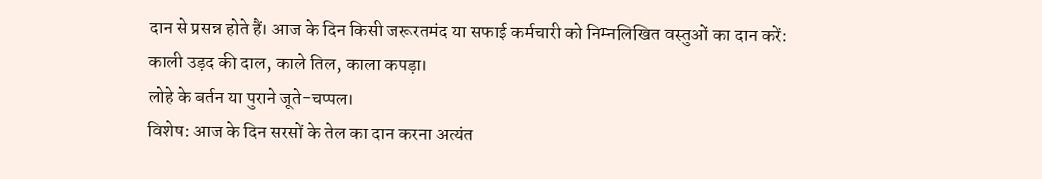दान से प्रसन्न होते हैं। आज के दिन किसी जरूरतमंद या सफाई कर्मचारी को निम्नलिखित वस्तुओं का दान करें:
काली उड़द की दाल, काले तिल, काला कपड़ा।
लोहे के बर्तन या पुराने जूते-चप्पल।
विशेष: आज के दिन सरसों के तेल का दान करना अत्यंत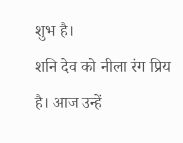शुभ है।
शनि देव को नीला रंग प्रिय है। आज उन्हें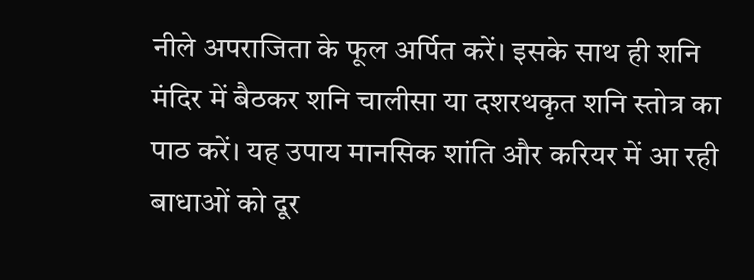नीले अपराजिता के फूल अर्पित करें। इसके साथ ही शनि मंदिर में बैठकर शनि चालीसा या दशरथकृत शनि स्तोत्र का पाठ करें। यह उपाय मानसिक शांति और करियर में आ रही बाधाओं को दूर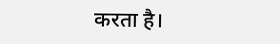करता है।